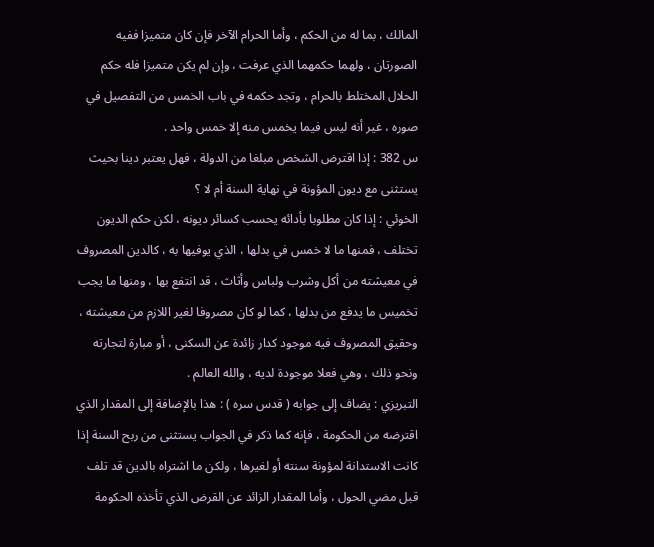المالك ، بما له من الحكم ، وأما الحرام الآخر فإن كان متميزا ففيه
الصورتان ، ولهما حكمهما الذي عرفت ، وإن لم يكن متميزا فله حكم
الحلال المختلط بالحرام ، وتجد حكمه في باب الخمس من التفصيل في
صوره ، غير أنه ليس فيما يخمس منه إلا خمس واحد .
س 382 : إذا اقترض الشخص مبلغا من الدولة ، فهل يعتبر دينا بحيث
يستثنى مع ديون المؤونة في نهاية السنة أم لا ؟
الخوئي : إذا كان مطلوبا بأدائه يحسب كسائر ديونه ، لكن حكم الديون
تختلف ، فمنها ما لا خمس في بدلها ، الذي يوفيها به ، كالدين المصروف
في معيشته من أكل وشرب ولباس وأثاث ، قد انتفع بها ، ومنها ما يجب
تخميس ما يدفع من بدلها ، كما لو كان مصروفا لغير اللازم من معيشته ،
وحقيق المصروف فيه موجود كدار زائدة عن السكنى ، أو مبارة لتجارته
ونحو ذلك ، وهي فعلا موجودة لديه ، والله العالم .
التبريزي : يضاف إلى جوابه ( قدس سره ) : هذا بالإضافة إلى المقدار الذي
اقترضه من الحكومة ، فإنه كما ذكر في الجواب يستثنى من ربح السنة إذا
كانت الاستدانة لمؤونة سنته أو لغيرها ، ولكن ما اشتراه بالدين قد تلف
قبل مضي الحول ، وأما المقدار الزائد عن القرض الذي تأخذه الحكومة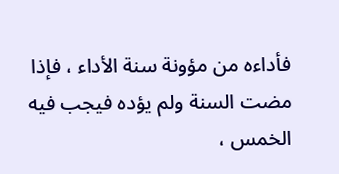فأداءه من مؤونة سنة الأداء ، فإذا مضت السنة ولم يؤده فيجب فيه
الخمس ،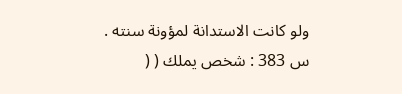ولو كانت الاستدانة لمؤونة سنته .
س 383 : شخص يملك ( (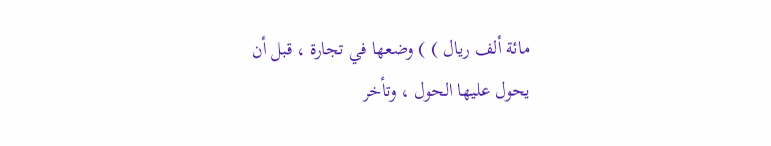مائة ألف ريال ) ) وضعها في تجارة ، قبل أن
يحول عليها الحول ، وتأخر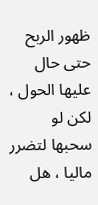ظهور الربح حتى حال عليها الحول ، لكن لو
سحبها لتضرر ماليا ، هل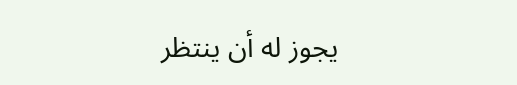يجوز له أن ينتظر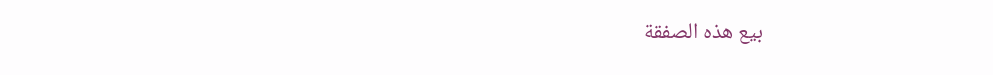بيع هذه الصفقة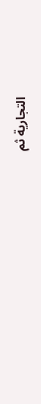التجارية ثم